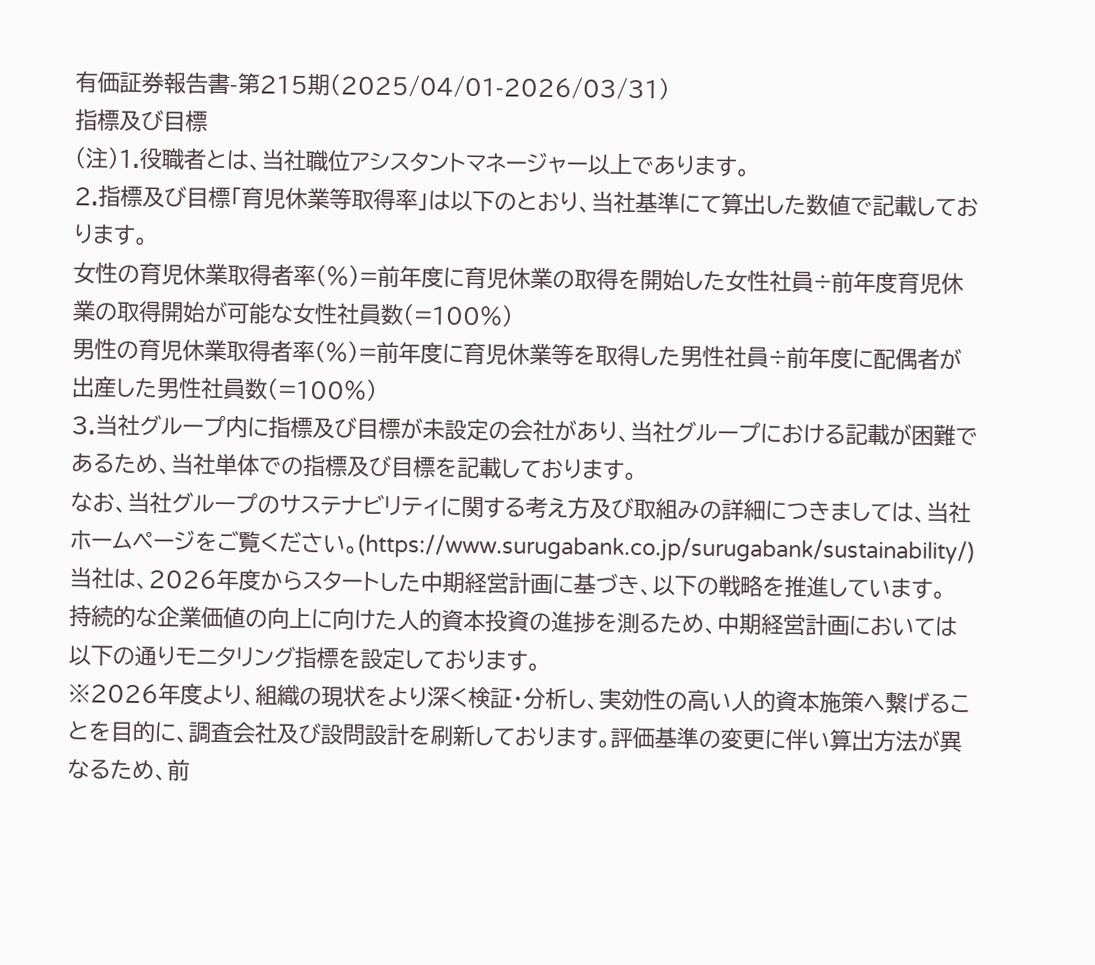有価証券報告書-第215期(2025/04/01-2026/03/31)
指標及び目標
(注)1.役職者とは、当社職位アシスタントマネージャー以上であります。
2.指標及び目標「育児休業等取得率」は以下のとおり、当社基準にて算出した数値で記載しております。
女性の育児休業取得者率(%)=前年度に育児休業の取得を開始した女性社員÷前年度育児休業の取得開始が可能な女性社員数(=100%)
男性の育児休業取得者率(%)=前年度に育児休業等を取得した男性社員÷前年度に配偶者が出産した男性社員数(=100%)
3.当社グループ内に指標及び目標が未設定の会社があり、当社グループにおける記載が困難であるため、当社単体での指標及び目標を記載しております。
なお、当社グループのサステナビリティに関する考え方及び取組みの詳細につきましては、当社ホームページをご覧ください。(https://www.surugabank.co.jp/surugabank/sustainability/)
当社は、2026年度からスタートした中期経営計画に基づき、以下の戦略を推進しています。
持続的な企業価値の向上に向けた人的資本投資の進捗を測るため、中期経営計画においては以下の通りモニタリング指標を設定しております。
※2026年度より、組織の現状をより深く検証・分析し、実効性の高い人的資本施策へ繋げることを目的に、調査会社及び設問設計を刷新しております。評価基準の変更に伴い算出方法が異なるため、前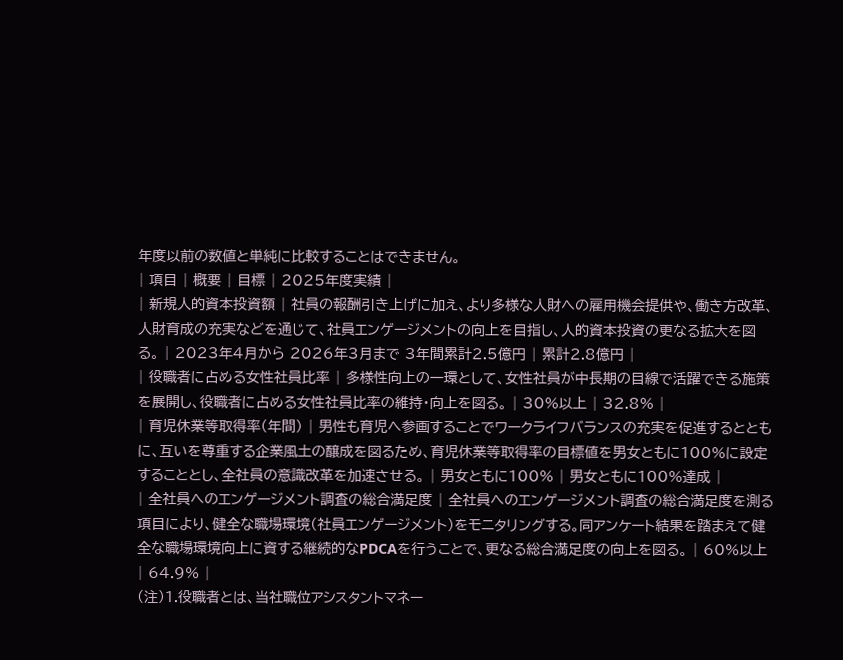年度以前の数値と単純に比較することはできません。
| 項目 | 概要 | 目標 | 2025年度実績 |
| 新規人的資本投資額 | 社員の報酬引き上げに加え、より多様な人財への雇用機会提供や、働き方改革、人財育成の充実などを通じて、社員エンゲージメントの向上を目指し、人的資本投資の更なる拡大を図る。 | 2023年4月から 2026年3月まで 3年間累計2.5億円 | 累計2.8億円 |
| 役職者に占める女性社員比率 | 多様性向上の一環として、女性社員が中長期の目線で活躍できる施策を展開し、役職者に占める女性社員比率の維持・向上を図る。 | 30%以上 | 32.8% |
| 育児休業等取得率(年間) | 男性も育児へ参画することでワークライフバランスの充実を促進するとともに、互いを尊重する企業風土の醸成を図るため、育児休業等取得率の目標値を男女ともに100%に設定することとし、全社員の意識改革を加速させる。 | 男女ともに100% | 男女ともに100%達成 |
| 全社員へのエンゲージメント調査の総合満足度 | 全社員へのエンゲージメント調査の総合満足度を測る項目により、健全な職場環境(社員エンゲージメント)をモニタリングする。同アンケート結果を踏まえて健全な職場環境向上に資する継続的なPDCAを行うことで、更なる総合満足度の向上を図る。 | 60%以上 | 64.9% |
(注)1.役職者とは、当社職位アシスタントマネー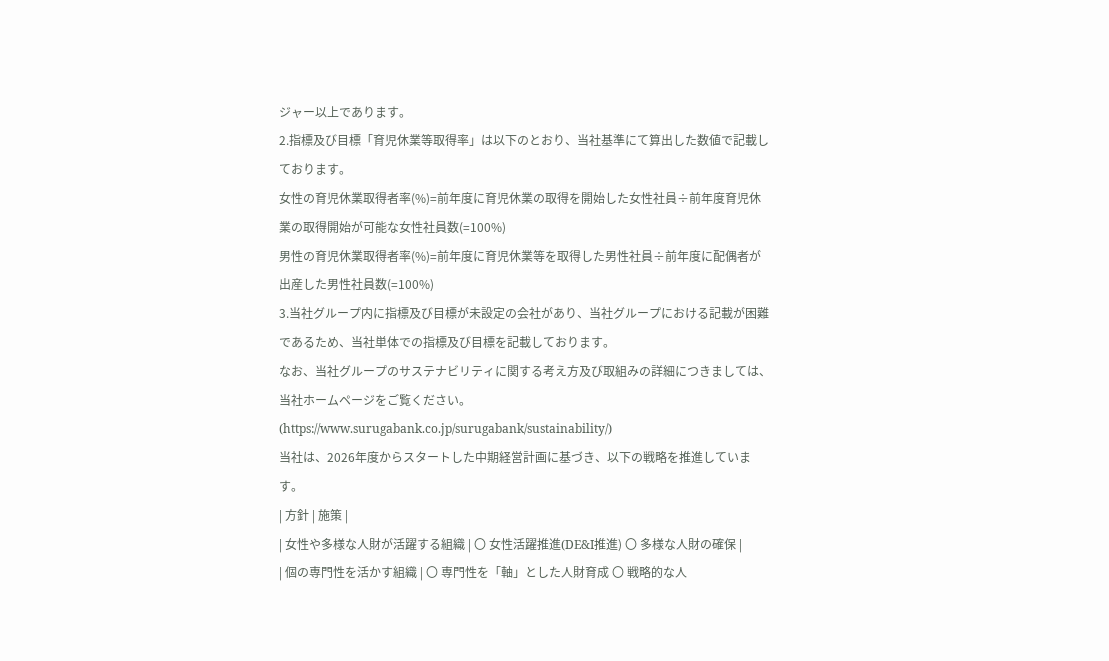ジャー以上であります。
2.指標及び目標「育児休業等取得率」は以下のとおり、当社基準にて算出した数値で記載しております。
女性の育児休業取得者率(%)=前年度に育児休業の取得を開始した女性社員÷前年度育児休業の取得開始が可能な女性社員数(=100%)
男性の育児休業取得者率(%)=前年度に育児休業等を取得した男性社員÷前年度に配偶者が出産した男性社員数(=100%)
3.当社グループ内に指標及び目標が未設定の会社があり、当社グループにおける記載が困難であるため、当社単体での指標及び目標を記載しております。
なお、当社グループのサステナビリティに関する考え方及び取組みの詳細につきましては、当社ホームページをご覧ください。(https://www.surugabank.co.jp/surugabank/sustainability/)
当社は、2026年度からスタートした中期経営計画に基づき、以下の戦略を推進しています。
| 方針 | 施策 |
| 女性や多様な人財が活躍する組織 | 〇 女性活躍推進(DE&I推進) 〇 多様な人財の確保 |
| 個の専門性を活かす組織 | 〇 専門性を「軸」とした人財育成 〇 戦略的な人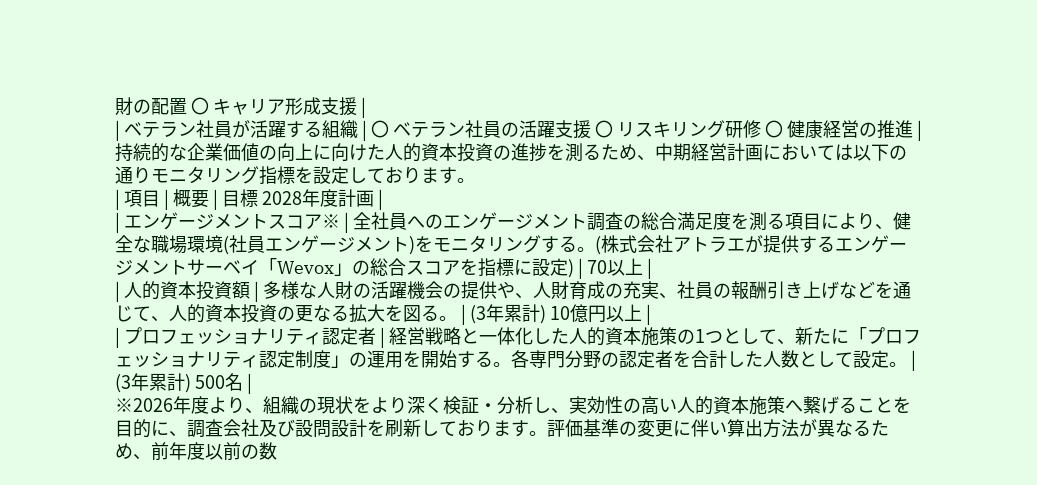財の配置 〇 キャリア形成支援 |
| ベテラン社員が活躍する組織 | 〇 ベテラン社員の活躍支援 〇 リスキリング研修 〇 健康経営の推進 |
持続的な企業価値の向上に向けた人的資本投資の進捗を測るため、中期経営計画においては以下の通りモニタリング指標を設定しております。
| 項目 | 概要 | 目標 2028年度計画 |
| エンゲージメントスコア※ | 全社員へのエンゲージメント調査の総合満足度を測る項目により、健全な職場環境(社員エンゲージメント)をモニタリングする。(株式会社アトラエが提供するエンゲージメントサーベイ「Wevox」の総合スコアを指標に設定) | 70以上 |
| 人的資本投資額 | 多様な人財の活躍機会の提供や、人財育成の充実、社員の報酬引き上げなどを通じて、人的資本投資の更なる拡大を図る。 | (3年累計) 10億円以上 |
| プロフェッショナリティ認定者 | 経営戦略と一体化した人的資本施策の1つとして、新たに「プロフェッショナリティ認定制度」の運用を開始する。各専門分野の認定者を合計した人数として設定。 | (3年累計) 500名 |
※2026年度より、組織の現状をより深く検証・分析し、実効性の高い人的資本施策へ繋げることを目的に、調査会社及び設問設計を刷新しております。評価基準の変更に伴い算出方法が異なるため、前年度以前の数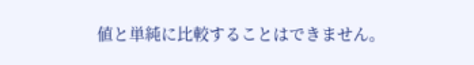値と単純に比較することはできません。